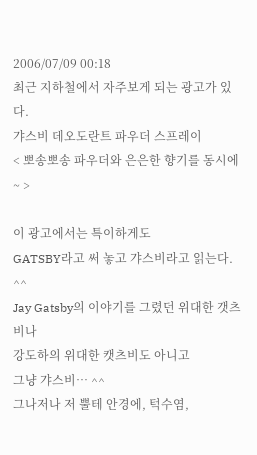2006/07/09 00:18
최근 지하철에서 자주보게 되는 광고가 있다.
갸스비 데오도란트 파우더 스프레이
< 뽀송뽀송 파우더와 은은한 향기를 동시에~ >

이 광고에서는 특이하게도
GATSBY라고 써 놓고 갸스비라고 읽는다. ^^
Jay Gatsby의 이야기를 그렸던 위대한 갯츠비나
강도하의 위대한 캣츠비도 아니고
그냥 갸스비… ^^
그나저나 저 뿔테 안경에, 턱수염,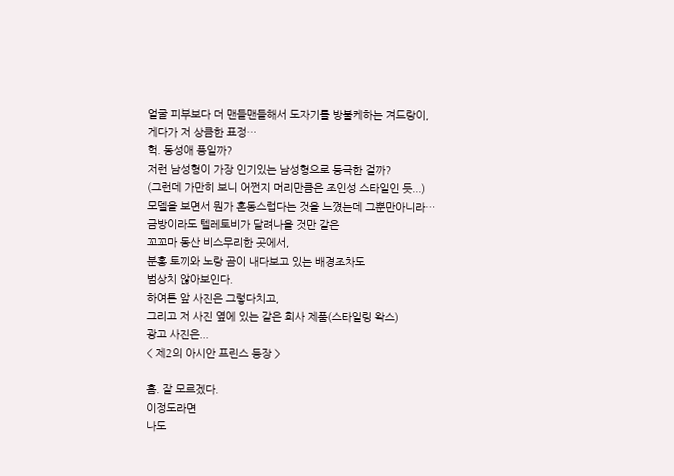얼굴 피부보다 더 맨들맨들해서 도자기를 방불케하는 겨드랑이,
게다가 저 상큼한 표정…
헉. 동성애 풍일까?
저런 남성형이 가장 인기있는 남성형으로 등극한 걸까?
(그런데 가만히 보니 어쩐지 머리만큼은 조인성 스타일인 듯...)
모델을 보면서 뭔가 혼동스럽다는 것을 느꼈는데 그뿐만아니라…
금방이라도 텔레토비가 달려나올 것만 같은
꼬꼬마 동산 비스무리한 곳에서,
분홍 토끼와 노랑 곰이 내다보고 있는 배경조차도
범상치 않아보인다.
하여튼 앞 사진은 그렇다치고,
그리고 저 사진 옆에 있는 같은 회사 제품(스타일링 왁스)
광고 사진은...
< 제2의 아시안 프린스 등장 >

흠. 잘 모르겠다.
이정도라면
나도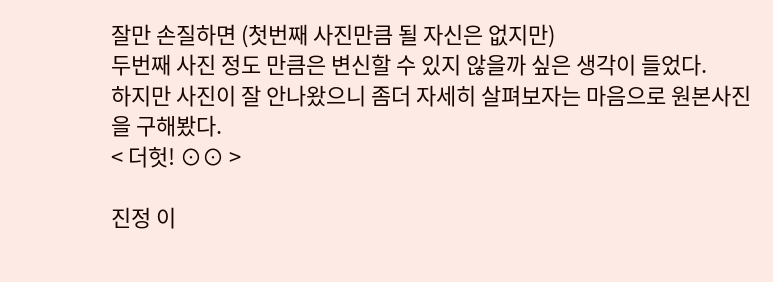잘만 손질하면 (첫번째 사진만큼 될 자신은 없지만)
두번째 사진 정도 만큼은 변신할 수 있지 않을까 싶은 생각이 들었다.
하지만 사진이 잘 안나왔으니 좀더 자세히 살펴보자는 마음으로 원본사진을 구해봤다.
< 더헛! ⊙⊙ >

진정 이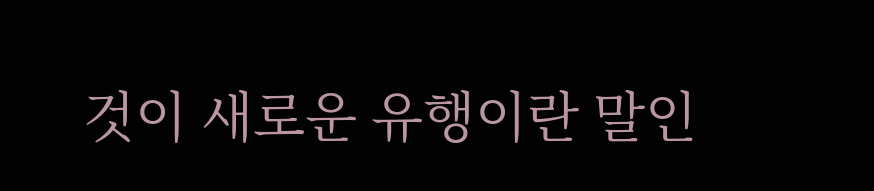것이 새로운 유행이란 말인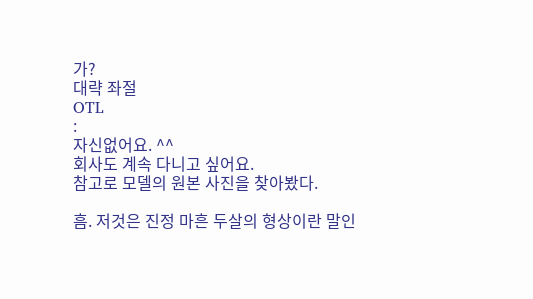가?
대략 좌절
OTL
:
자신없어요. ^^
회사도 계속 다니고 싶어요.
참고로 모델의 원본 사진을 찾아봤다.

흠. 저것은 진정 마흔 두살의 형상이란 말인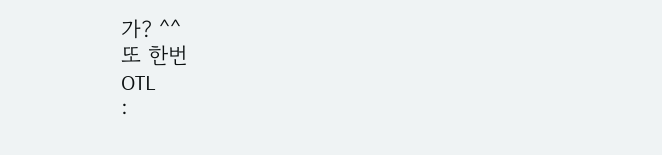가? ^^
또 한번
OTL
: